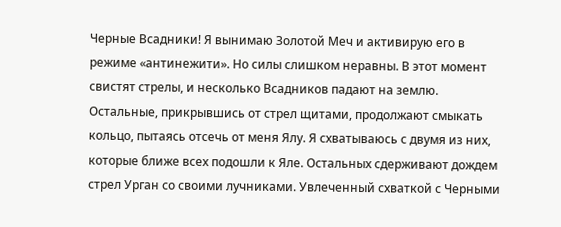Черные Всадники! Я вынимаю Золотой Меч и активирую его в режиме «антинежити». Но силы слишком неравны. В этот момент свистят стрелы, и несколько Всадников падают на землю. Остальные, прикрывшись от стрел щитами, продолжают смыкать кольцо, пытаясь отсечь от меня Ялу. Я схватываюсь с двумя из них, которые ближе всех подошли к Яле. Остальных сдерживают дождем стрел Урган со своими лучниками. Увлеченный схваткой с Черными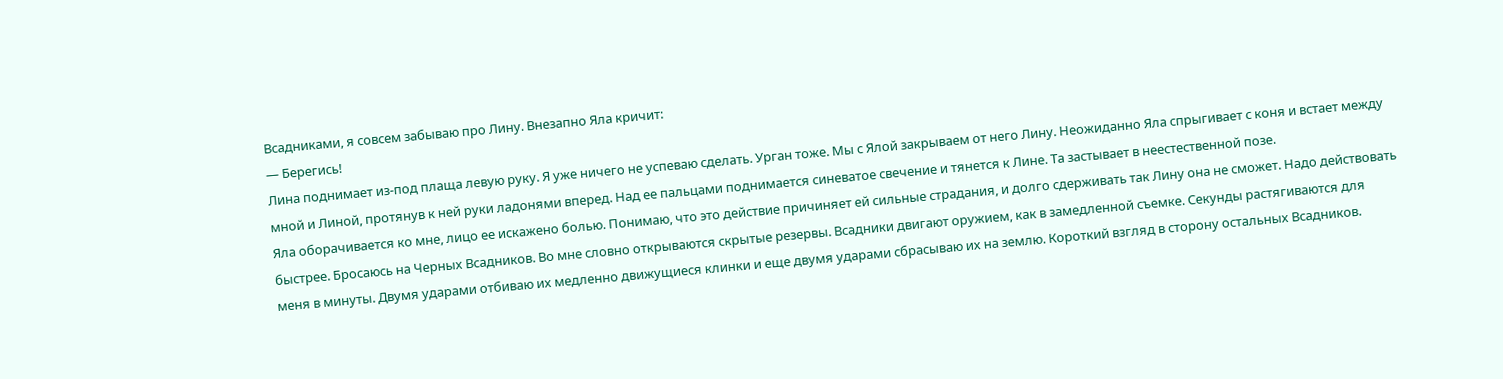Всадниками, я совсем забываю про Лину. Внезапно Яла кричит:
— Берегись!
Лина поднимает из-под плаща левую руку. Я уже ничего не успеваю сделать. Урган тоже. Мы с Ялой закрываем от него Лину. Неожиданно Яла спрыгивает с коня и встает между мной и Линой, протянув к ней руки ладонями вперед. Над ее пальцами поднимается синеватое свечение и тянется к Лине. Та застывает в неестественной позе.
Яла оборачивается ко мне, лицо ее искажено болью. Понимаю, что это действие причиняет ей сильные страдания, и долго сдерживать так Лину она не сможет. Надо действовать быстрее. Бросаюсь на Черных Всадников. Во мне словно открываются скрытые резервы. Всадники двигают оружием, как в замедленной съемке. Секунды растягиваются для меня в минуты. Двумя ударами отбиваю их медленно движущиеся клинки и еще двумя ударами сбрасываю их на землю. Короткий взгляд в сторону остальных Всадников.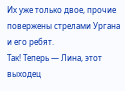Их уже только двое, прочие повержены стрелами Ургана и его ребят.
Так! Теперь — Лина, этот выходец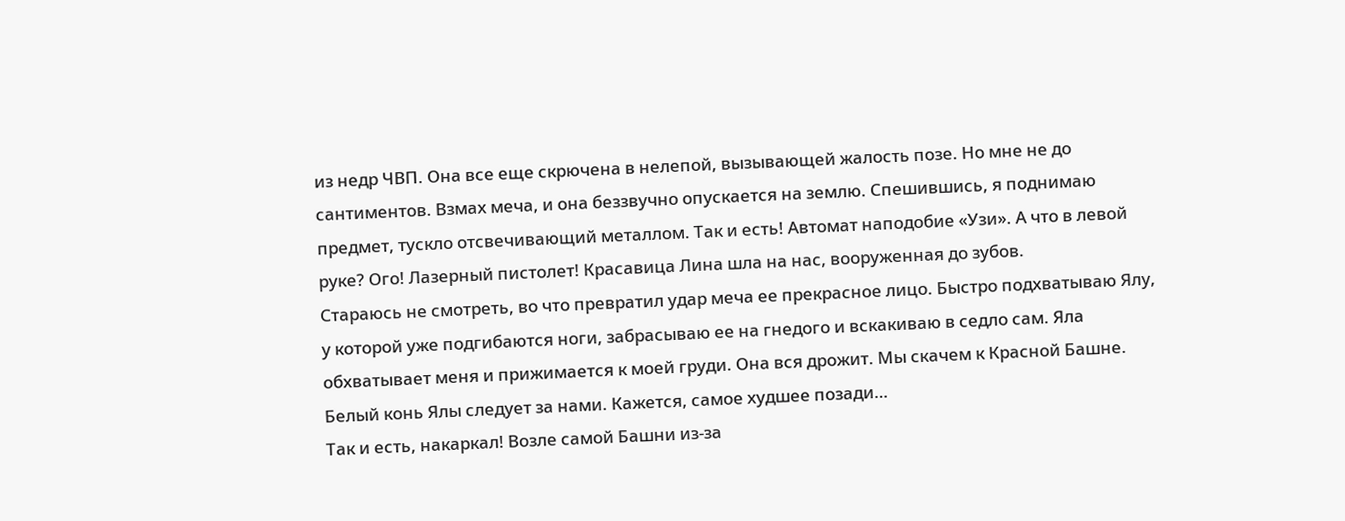из недр ЧВП. Она все еще скрючена в нелепой, вызывающей жалость позе. Но мне не до сантиментов. Взмах меча, и она беззвучно опускается на землю. Спешившись, я поднимаю предмет, тускло отсвечивающий металлом. Так и есть! Автомат наподобие «Узи». А что в левой руке? Ого! Лазерный пистолет! Красавица Лина шла на нас, вооруженная до зубов.
Стараюсь не смотреть, во что превратил удар меча ее прекрасное лицо. Быстро подхватываю Ялу, у которой уже подгибаются ноги, забрасываю ее на гнедого и вскакиваю в седло сам. Яла обхватывает меня и прижимается к моей груди. Она вся дрожит. Мы скачем к Красной Башне. Белый конь Ялы следует за нами. Кажется, самое худшее позади…
Так и есть, накаркал! Возле самой Башни из-за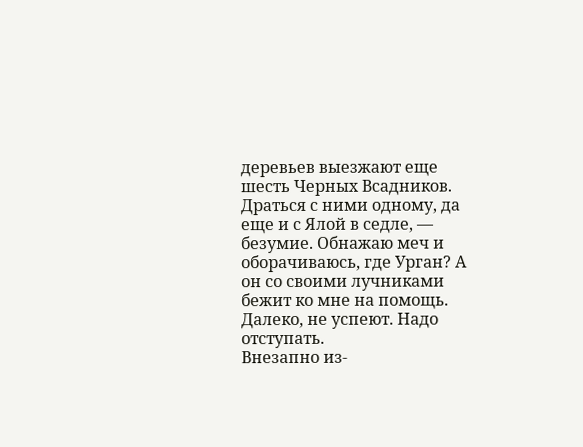деревьев выезжают еще шесть Черных Всадников. Драться с ними одному, да еще и с Ялой в седле, — безумие. Обнажаю меч и оборачиваюсь, где Урган? А он со своими лучниками бежит ко мне на помощь. Далеко, не успеют. Надо отступать.
Внезапно из-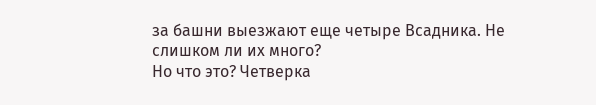за башни выезжают еще четыре Всадника. Не слишком ли их много?
Но что это? Четверка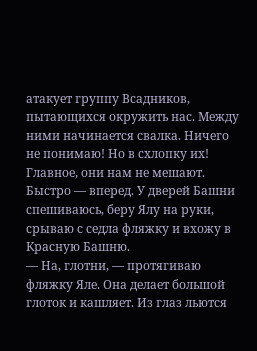атакует группу Всадников, пытающихся окружить нас. Между ними начинается свалка. Ничего не понимаю! Но в схлопку их! Главное, они нам не мешают. Быстро — вперед. У дверей Башни спешиваюсь, беру Ялу на руки, срываю с седла фляжку и вхожу в Красную Башню.
— На, глотни, — протягиваю фляжку Яле. Она делает большой глоток и кашляет. Из глаз льются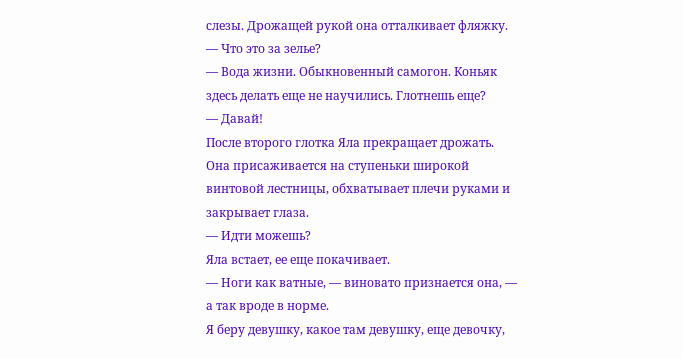слезы. Дрожащей рукой она отталкивает фляжку.
— Что это за зелье?
— Вода жизни. Обыкновенный самогон. Коньяк здесь делать еще не научились. Глотнешь еще?
— Давай!
После второго глотка Яла прекращает дрожать. Она присаживается на ступеньки широкой винтовой лестницы, обхватывает плечи руками и закрывает глаза.
— Идти можешь?
Яла встает, ее еще покачивает.
— Ноги как ватные, — виновато признается она, — а так вроде в норме.
Я беру девушку, какое там девушку, еще девочку,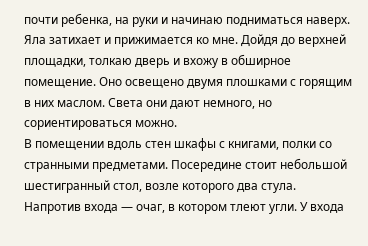почти ребенка, на руки и начинаю подниматься наверх. Яла затихает и прижимается ко мне. Дойдя до верхней площадки, толкаю дверь и вхожу в обширное помещение. Оно освещено двумя плошками с горящим в них маслом. Света они дают немного, но сориентироваться можно.
В помещении вдоль стен шкафы с книгами, полки со странными предметами. Посередине стоит небольшой шестигранный стол, возле которого два стула. Напротив входа — очаг, в котором тлеют угли. У входа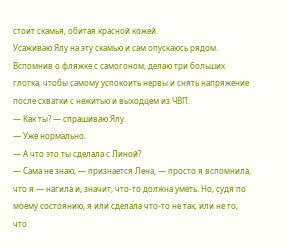стоит скамья, обитая красной кожей.
Усаживаю Ялу на эту скамью и сам опускаюсь рядом. Вспомнив о фляжке с самогоном, делаю три больших глотка, чтобы самому успокоить нервы и снять напряжение после схватки с нежитью и выходцем из ЧВП.
— Как ты? — спрашиваю Ялу.
— Уже нормально.
— А что это ты сделала с Линой?
— Сама не знаю, — признается Лена, — просто я вспомнила, что я — нагила и, значит, что-то должна уметь. Но, судя по моему состоянию, я или сделала что-то не так, или не то, что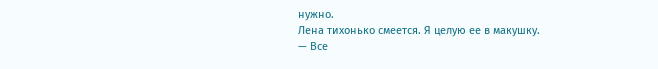нужно.
Лена тихонько смеется. Я целую ее в макушку.
— Все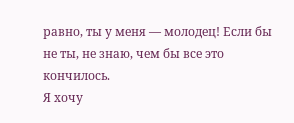равно, ты у меня — молодец! Если бы не ты, не знаю, чем бы все это кончилось.
Я хочу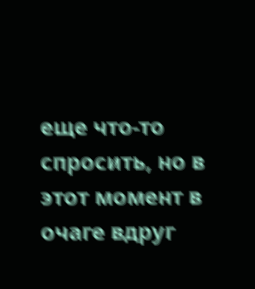еще что-то спросить, но в этот момент в очаге вдруг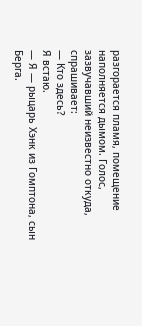разгорается пламя, помещение наполняется дымом. Голос, зазвучавший неизвестно откуда, спрашивает:
— Кто здесь?
Я встаю.
— Я — рыцарь Хэнк из Гомптона, сын Берга.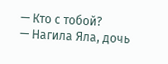— Кто с тобой?
— Нагила Яла, дочь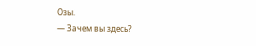Озы.
— Зачем вы здесь?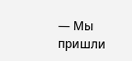— Мы пришли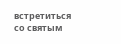встретиться со святым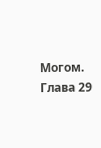Могом.
Глава 29